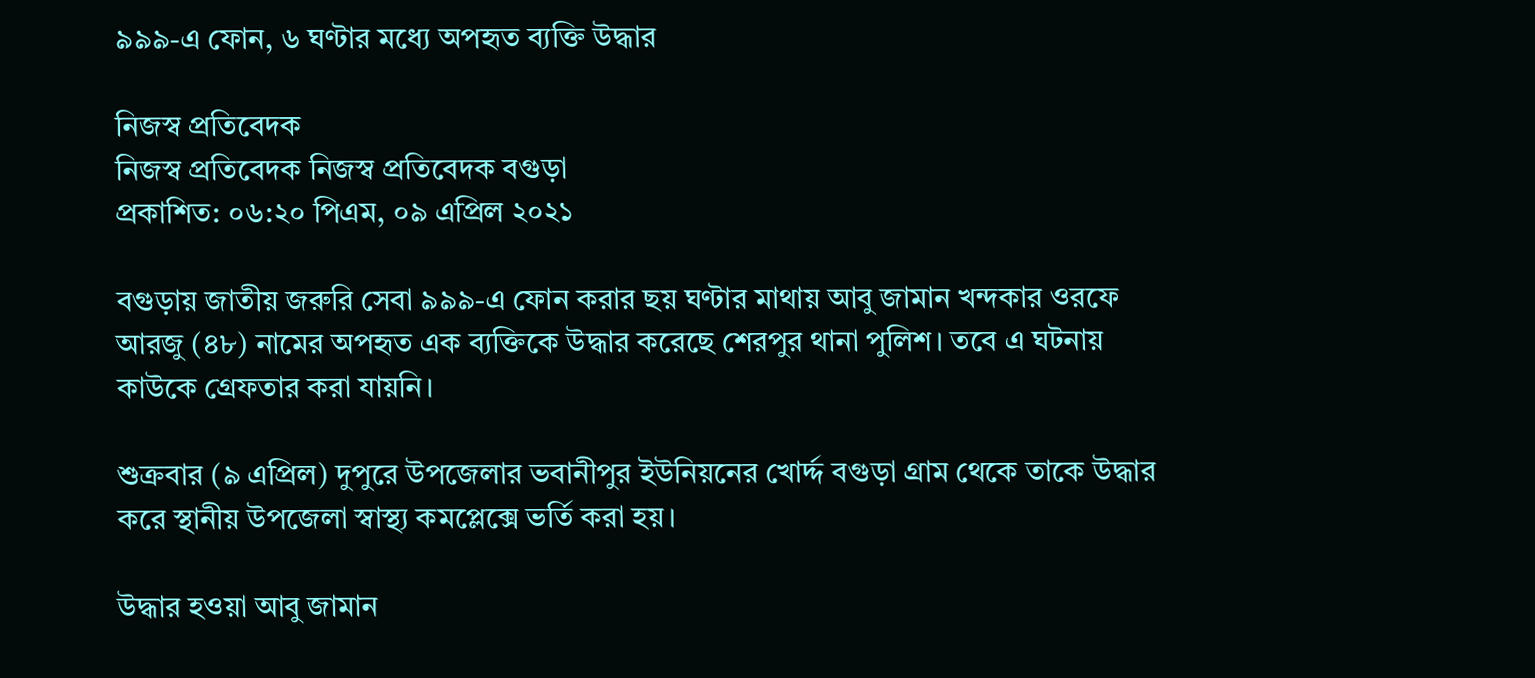৯৯৯-এ ফোন, ৬ ঘণ্টার মধ্যে অপহৃত ব্যক্তি উদ্ধার

নিজস্ব প্রতিবেদক
নিজস্ব প্রতিবেদক নিজস্ব প্রতিবেদক বগুড়া
প্রকাশিত: ০৬:২০ পিএম, ০৯ এপ্রিল ২০২১

বগুড়ায় জাতীয় জরুরি সেবা ৯৯৯-এ ফোন করার ছয় ঘণ্টার মাথায় আবু জামান খন্দকার ওরফে আরজু (৪৮) নামের অপহৃত এক ব্যক্তিকে উদ্ধার করেছে শেরপুর থানা পুলিশ। তবে এ ঘটনায় কাউকে গ্রেফতার করা যায়নি।

শুক্রবার (৯ এপ্রিল) দুপুরে উপজেলার ভবানীপুর ইউনিয়নের খোর্দ্দ বগুড়া গ্রাম থেকে তাকে উদ্ধার করে স্থানীয় উপজেলা স্বাস্থ্য কমপ্লেক্সে ভর্তি করা হয়।

উদ্ধার হওয়া আবু জামান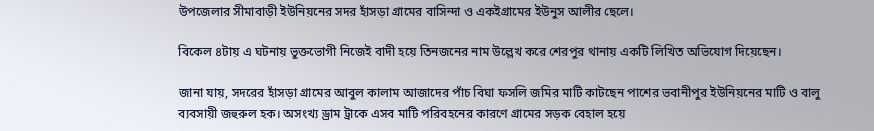উপজেলার সীমাবাড়ী ইউনিয়নের সদর হাঁসড়া গ্রামের বাসিন্দা ও একইগ্রামের ইউনুস আলীর ছেলে।

বিকেল ৪টায় এ ঘটনায় ভুক্তভোগী নিজেই বাদী হয়ে তিনজনের নাম উল্লেখ করে শেরপুর থানায় একটি লিখিত অভিযোগ দিয়েছেন।

জানা যায়, সদরের হাঁসড়া গ্রামের আবুল কালাম আজাদের পাঁচ বিঘা ফসলি জমির মাটি কাটছেন পাশের ভবানীপুর ইউনিয়নের মাটি ও বালু ব্যবসায়ী জহুরুল হক। অসংখ্য ড্রাম ট্রাকে এসব মাটি পরিবহনের কারণে গ্রামের সড়ক বেহাল হয়ে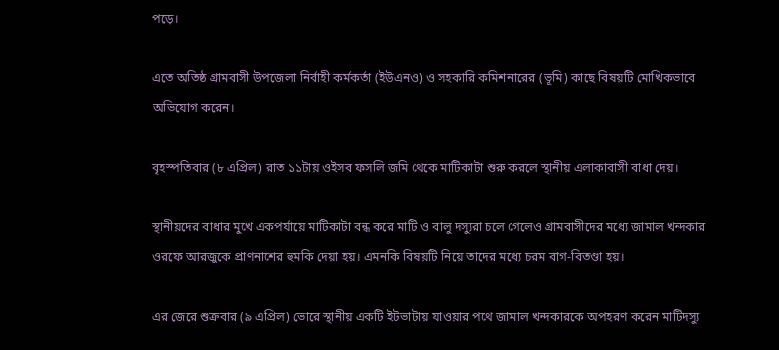পড়ে।

এতে অতিষ্ঠ গ্রামবাসী উপজেলা নির্বাহী কর্মকর্তা (ইউএনও) ও সহকারি কমিশনারের (ভূমি) কাছে বিষয়টি মোখিকভাবে অভিযোগ করেন।

বৃহস্পতিবার (৮ এপ্রিল) রাত ১১টায় ওইসব ফসলি জমি থেকে মাটিকাটা শুরু করলে স্থানীয় এলাকাবাসী বাধা দেয়।

স্থানীয়দের বাধার মুখে একপর্যায়ে মাটিকাটা বন্ধ করে মাটি ও বালু দস্যুরা চলে গেলেও গ্রামবাসীদের মধ্যে জামাল খন্দকার ওরফে আরজুকে প্রাণনাশের হুমকি দেয়া হয়। এমনকি বিষয়টি নিয়ে তাদের মধ্যে চরম বাগ-বিতণ্ডা হয়।

এর জেরে শুক্রবার (৯ এপ্রিল) ভোরে স্থানীয় একটি ইটভাটায় যাওয়ার পথে জামাল খন্দকারকে অপহরণ করেন মাটিদস্যু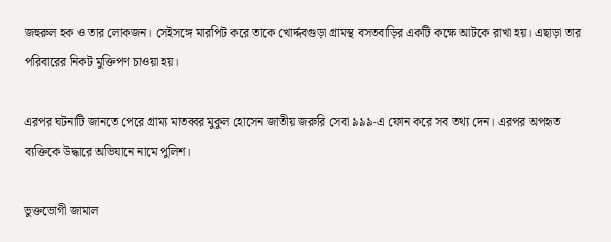জহুরুল হক ও তার লোকজন। সেইসঙ্গে মারপিট করে তাকে খোর্দ্দবগুড়া গ্রামস্থ বসতবাড়ির একটি কক্ষে আটকে রাখা হয়। এছাড়া তার পরিবারের নিকট মুক্তিপণ চাওয়া হয়।

এরপর ঘটনাটি জানতে পেরে গ্রাম্য মাতব্বর মুকুল হোসেন জাতীয় জরুরি সেবা ৯৯৯-এ ফোন করে সব তথ্য দেন। এরপর অপহৃত ব্যক্তিকে উদ্ধারে অভিযানে নামে পুলিশ।

ভুক্তভোগী জামাল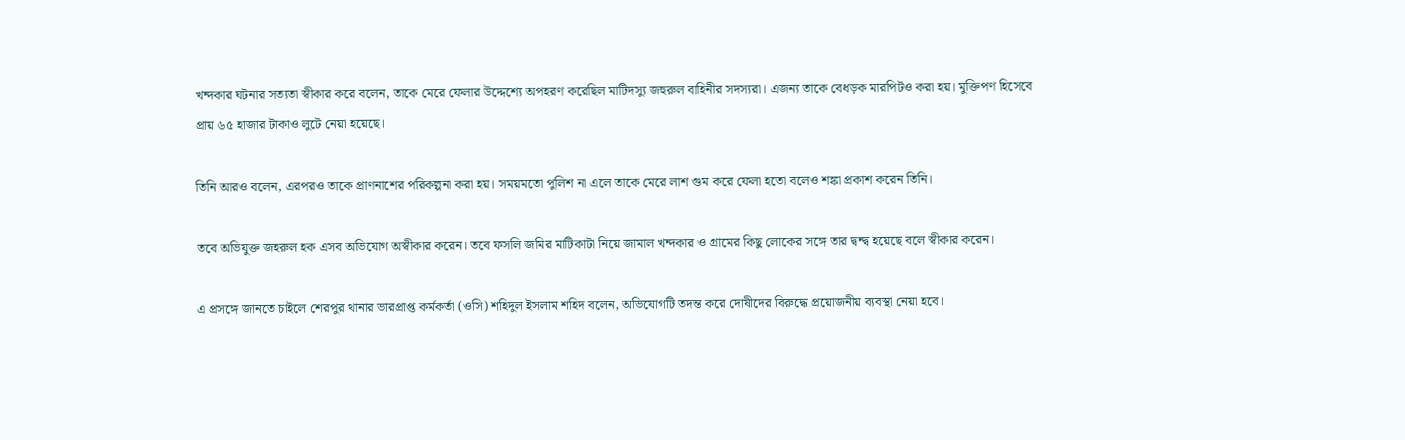খন্দকার ঘটনার সত্যতা স্বীকার করে বলেন, তাকে মেরে ফেলার উদ্দেশ্যে অপহরণ করেছিল মাটিদস্যু জহুরুল বাহিনীর সদস্যরা। এজন্য তাকে বেধড়ক মারপিটও করা হয়। মুক্তিপণ হিসেবে প্রায় ৬৫ হাজার টাকাও লুটে নেয়া হয়েছে।

তিনি আরও বলেন, এরপরও তাকে প্রাণনাশের পরিকল্পনা করা হয়। সময়মতো পুলিশ না এলে তাকে মেরে লাশ গুম করে ফেলা হতো বলেও শঙ্কা প্রকাশ করেন তিনি।

তবে অভিযুক্ত জহরুল হক এসব অভিযোগ অস্বীকার করেন। তবে ফসলি জমির মাটিকাটা নিয়ে জামাল খন্দকার ও গ্রামের কিছু লোকের সঙ্গে তার দ্বন্দ্ব হয়েছে বলে স্বীকার করেন।

এ প্রসঙ্গে জানতে চাইলে শেরপুর থানার ভারপ্রাপ্ত কর্মকর্তা (ওসি) শহিদুল ইসলাম শহিদ বলেন, অভিযোগটি তদন্ত করে দোষীদের বিরুদ্ধে প্রয়োজনীয় ব্যবস্থা নেয়া হবে।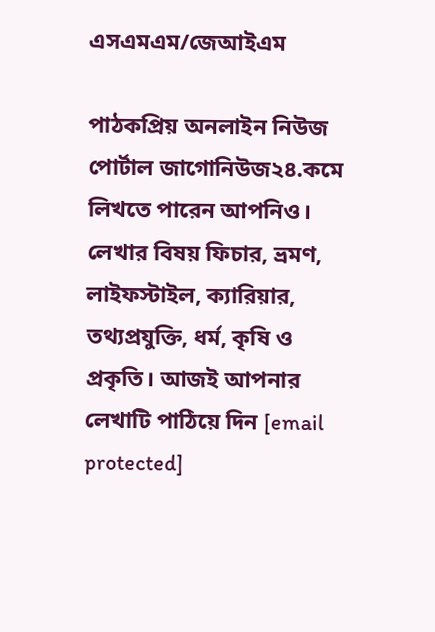এসএমএম/জেআইএম

পাঠকপ্রিয় অনলাইন নিউজ পোর্টাল জাগোনিউজ২৪.কমে লিখতে পারেন আপনিও। লেখার বিষয় ফিচার, ভ্রমণ, লাইফস্টাইল, ক্যারিয়ার, তথ্যপ্রযুক্তি, ধর্ম, কৃষি ও প্রকৃতি। আজই আপনার লেখাটি পাঠিয়ে দিন [email protected]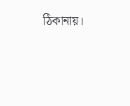ঠিকানায়।